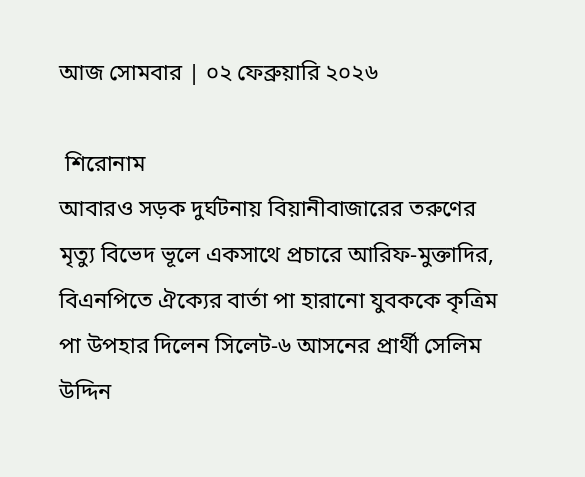আজ সোমবার | ০২ ফেব্রুয়ারি ২০২৬

 শিরোনাম
আবারও সড়ক দুর্ঘটনায় বিয়ানীবাজারের তরুণের মৃত্যু বিভেদ ভূলে একসাথে প্রচারে আরিফ-মুক্তাদির, বিএনপিতে ঐক্যের বার্তা পা হারানো যুবককে কৃত্রিম পা উপহার দিলেন সিলেট-৬ আসনের প্রার্থী সেলিম উদ্দিন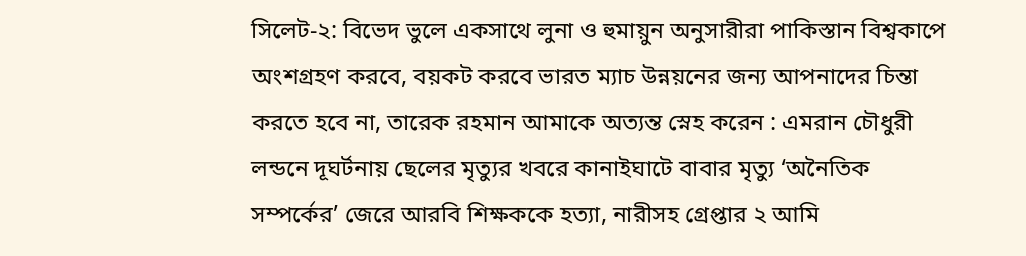সিলেট-২: বিভেদ ভুলে একসাথে লুনা ও হুমায়ুন অনুসারীরা পাকিস্তান বিশ্বকাপে অংশগ্রহণ করবে, বয়কট করবে ভারত ম্যাচ উন্নয়নের জন্য আপনাদের চিন্তা করতে হবে না, তারেক রহমান আমাকে অত্যন্ত স্নেহ করেন : এমরান চৌধুরী লন্ডনে দূঘর্টনায় ছেলের মৃত্যুর খবরে কানাইঘাটে বাবার মৃত্যু ‘অনৈতিক সম্পর্কের’ জেরে আরবি শিক্ষককে হত্যা, নারীসহ গ্রেপ্তার ২ আমি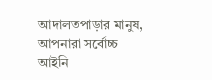আদালতপাড়ার মানুষ, আপনারা সর্বোচ্চ আইনি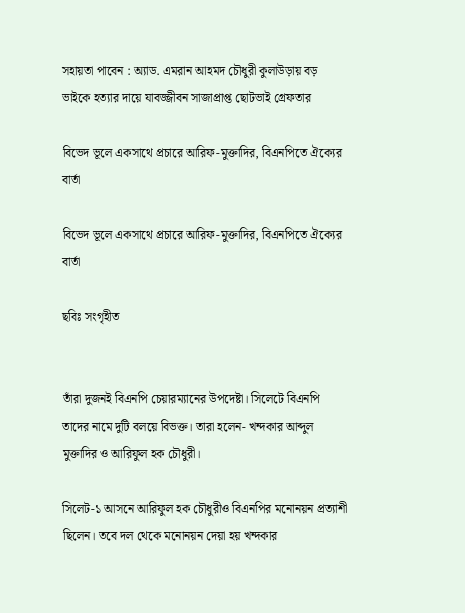সহায়তা পাবেন : অ্যাড. এমরান আহমদ চৌধুরী কুলাউড়ায় বড় ভাইকে হত্যার দায়ে যাবজ্জীবন সাজাপ্রাপ্ত ছোটভাই গ্রেফতার

বিভেদ ভূলে একসাথে প্রচারে আরিফ-মুক্তাদির, বিএনপিতে ঐক্যের বার্তা

বিভেদ ভূলে একসাথে প্রচারে আরিফ-মুক্তাদির, বিএনপিতে ঐক্যের বার্তা

ছবিঃ সংগৃহীত


তাঁরা দুজনই বিএনপি চেয়ারম্যানের উপদেষ্টা। সিলেটে বিএনপি তাদের নামে দুটি বলয়ে বিভক্ত। তারা হলেন- খন্দকার আব্দুল মুক্তাদির ও আরিফুল হক চৌধুরী।

সিলেট-১ আসনে আরিফুল হক চৌধুরীও বিএনপির মনোনয়ন প্রত্যাশী ছিলেন। তবে দল থেকে মনোনয়ন দেয়া হয় খন্দকার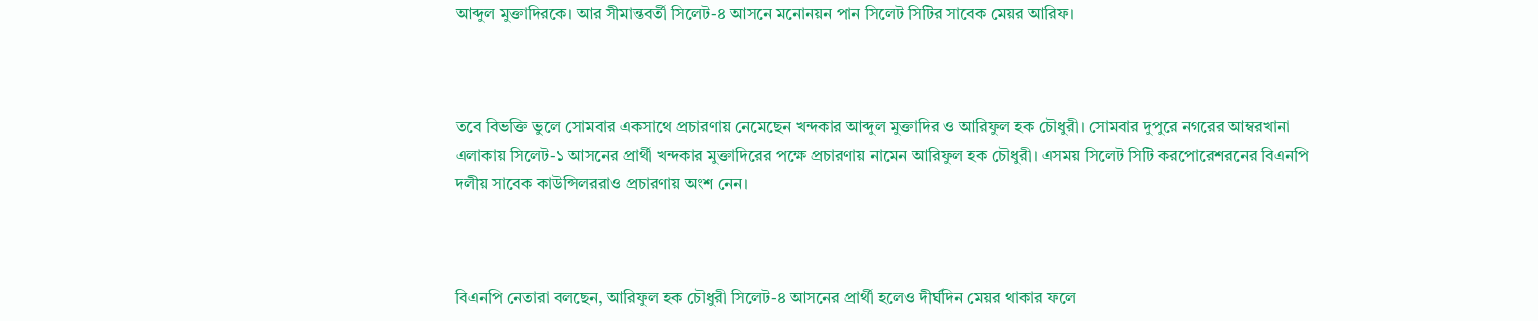আব্দুল মুক্তাদিরকে। আর সীমান্তবর্তী সিলেট-৪ আসনে মনোনয়ন পান সিলেট সিটির সাবেক মেয়র আরিফ।



তবে বিভক্তি ভুলে সোমবার একসাথে প্রচারণায় নেমেছেন খন্দকার আব্দুল মুক্তাদির ও আরিফুল হক চৌধুরী। সোমবার দুপুরে নগরের আম্বরখানা এলাকায় সিলেট-১ আসনের প্রার্থী খন্দকার মুক্তাদিরের পক্ষে প্রচারণায় নামেন আরিফুল হক চৌধুরী। এসময় সিলেট সিটি করপোরেশরনের বিএনপি দলীয় সাবেক কাউন্সিলররাও প্রচারণায় অংশ নেন।



বিএনপি নেতারা বলছেন, আরিফুল হক চৌধুরী সিলেট-৪ আসনের প্রার্থী হলেও দীর্ঘদিন মেয়র থাকার ফলে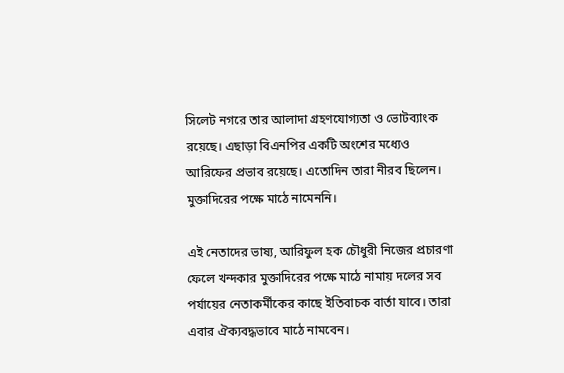সিলেট নগরে তার আলাদা গ্রহণযোগ্যতা ও ভোটব্যাংক রয়েছে। এছাড়া বিএনপির একটি অংশের মধ্যেও আরিফের প্রভাব রয়েছে। এতোদিন তারা নীরব ছিলেন। মুক্তাদিরের পক্ষে মাঠে নামেননি।

এই নেতাদের ভাষ্য, আরিফুল হক চৌধুরী নিজের প্রচারণা ফেলে খন্দকার মুক্তাদিরের পক্ষে মাঠে নামায় দলের সব পর্যায়ের নেতাকর্মীকের কাছে ইতিবাচক বার্তা যাবে। তারা এবার ঐক্যবদ্ধভাবে মাঠে নামবেন।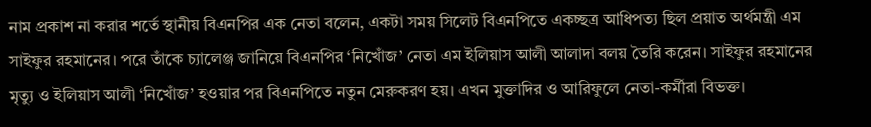নাম প্রকাশ না করার শর্তে স্থানীয় বিএনপির এক নেতা বলেন, একটা সময় সিলেট বিএনপিতে একচ্ছত্র আধিপত্য ছিল প্রয়াত অর্থমন্ত্রী এম সাইফুর রহমানের। পরে তাঁকে চ্যালেঞ্জ জানিয়ে বিএনপির ‘নিখোঁজ’ নেতা এম ইলিয়াস আলী আলাদা বলয় তৈরি করেন। সাইফুর রহমানের মৃত্যু ও ইলিয়াস আলী ‘নিখোঁজ’ হওয়ার পর বিএনপিতে নতুন মেরুকরণ হয়। এখন মুক্তাদির ও আরিফুলে নেতা-কর্মীরা বিভক্ত।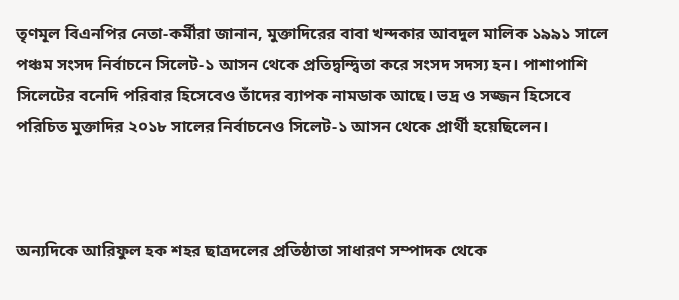তৃণমূল বিএনপির নেতা-কর্মীরা জানান, মুক্তাদিরের বাবা খন্দকার আবদুল মালিক ১৯৯১ সালে পঞ্চম সংসদ নির্বাচনে সিলেট-১ আসন থেকে প্রতিদ্বন্দ্বিতা করে সংসদ সদস্য হন। পাশাপাশি সিলেটের বনেদি পরিবার হিসেবেও তাঁদের ব্যাপক নামডাক আছে। ভদ্র ও সজ্জন হিসেবে পরিচিত মুক্তাদির ২০১৮ সালের নির্বাচনেও সিলেট-১ আসন থেকে প্রার্থী হয়েছিলেন।



অন্যদিকে আরিফুল হক শহর ছাত্রদলের প্রতিষ্ঠাতা সাধারণ সম্পাদক থেকে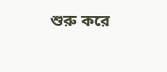শুরু করে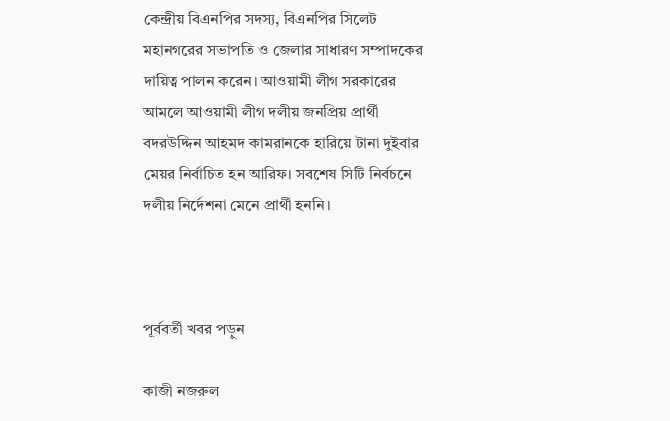কেন্দ্রীয় বিএনপির সদস্য, বিএনপির সিলেট মহানগরের সভাপতি ও জেলার সাধারণ সম্পাদকের দায়িত্ব পালন করেন। আওয়ামী লীগ সরকারের আমলে আওয়ামী লীগ দলীয় জনপ্রিয় প্রার্থী বদরউদ্দিন আহমদ কামরানকে হারিয়ে টানা দুইবার মেয়র নির্বাচিত হন আরিফ। সবশেষ সিটি নির্বচনে দলীয় নির্দেশনা মেনে প্রার্থী হননি।



পূর্ববর্তী খবর পড়ুন

কাজী নজরুল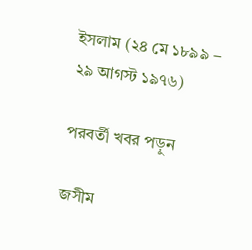ইসলাম (২৪ মে ১৮৯৯ – ২৯ আগস্ট ১৯৭৬)

পরবর্তী খবর পড়ুন

জসীম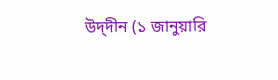উদ্‌দীন (১ জানুয়ারি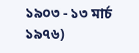১৯০৩ - ১৩ মার্চ ১৯৭৬)